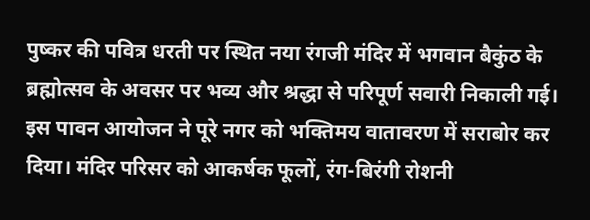पुष्कर की पवित्र धरती पर स्थित नया रंगजी मंदिर में भगवान बैकुंठ के ब्रह्मोत्सव के अवसर पर भव्य और श्रद्धा से परिपूर्ण सवारी निकाली गई। इस पावन आयोजन ने पूरे नगर को भक्तिमय वातावरण में सराबोर कर दिया। मंदिर परिसर को आकर्षक फूलों, रंग-बिरंगी रोशनी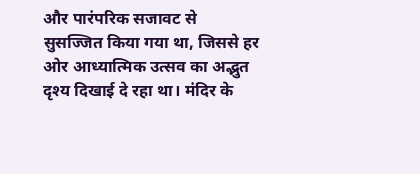और पारंपरिक सजावट से सुसज्जित किया गया था, जिससे हर ओर आध्यात्मिक उत्सव का अद्भुत दृश्य दिखाई दे रहा था। मंदिर के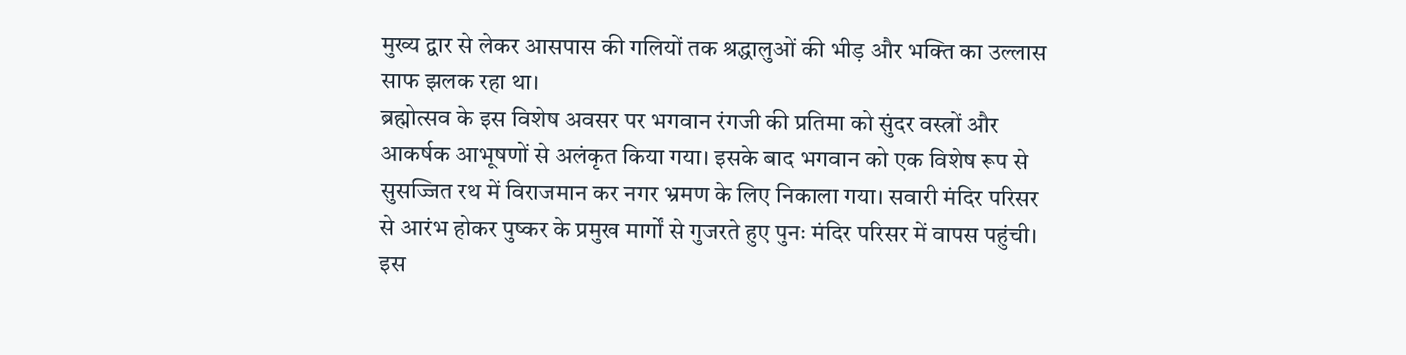मुख्य द्वार से लेकर आसपास की गलियों तक श्रद्धालुओं की भीड़ और भक्ति का उल्लास साफ झलक रहा था।
ब्रह्मोत्सव के इस विशेष अवसर पर भगवान रंगजी की प्रतिमा को सुंदर वस्त्रों और आकर्षक आभूषणों से अलंकृत किया गया। इसके बाद भगवान को एक विशेष रूप से सुसज्जित रथ में विराजमान कर नगर भ्रमण के लिए निकाला गया। सवारी मंदिर परिसर से आरंभ होकर पुष्कर के प्रमुख मार्गों से गुजरते हुए पुनः मंदिर परिसर में वापस पहुंची। इस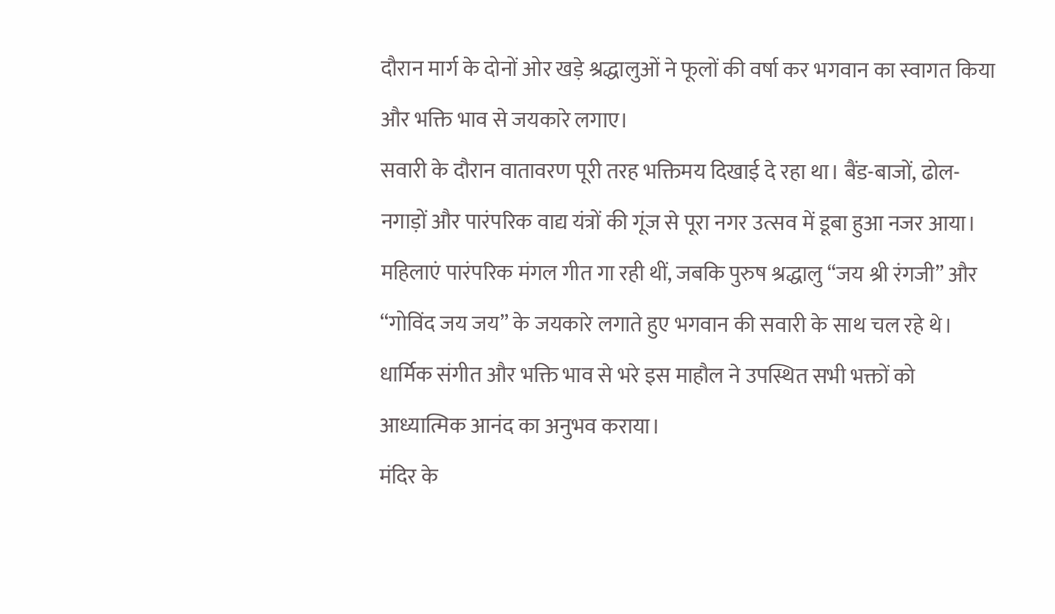दौरान मार्ग के दोनों ओर खड़े श्रद्धालुओं ने फूलों की वर्षा कर भगवान का स्वागत किया और भक्ति भाव से जयकारे लगाए।
सवारी के दौरान वातावरण पूरी तरह भक्तिमय दिखाई दे रहा था। बैंड-बाजों, ढोल-नगाड़ों और पारंपरिक वाद्य यंत्रों की गूंज से पूरा नगर उत्सव में डूबा हुआ नजर आया। महिलाएं पारंपरिक मंगल गीत गा रही थीं, जबकि पुरुष श्रद्धालु “जय श्री रंगजी” और “गोविंद जय जय” के जयकारे लगाते हुए भगवान की सवारी के साथ चल रहे थे। धार्मिक संगीत और भक्ति भाव से भरे इस माहौल ने उपस्थित सभी भक्तों को आध्यात्मिक आनंद का अनुभव कराया।
मंदिर के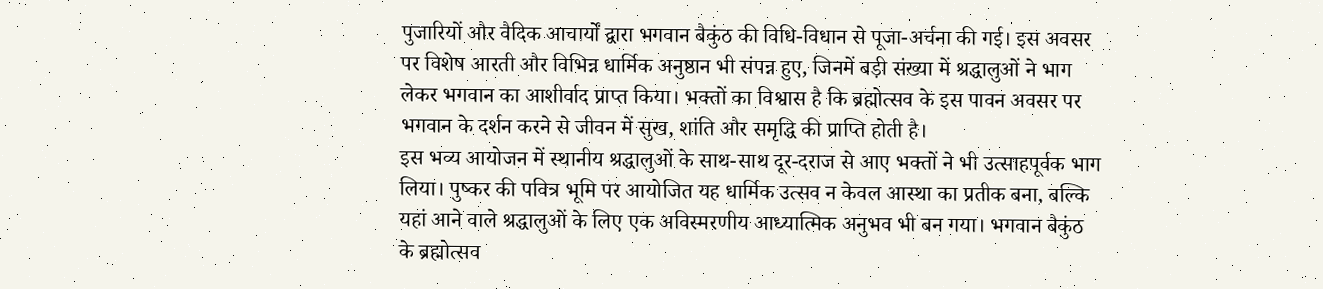पुजारियों और वैदिक आचार्यों द्वारा भगवान बैकुंठ की विधि-विधान से पूजा-अर्चना की गई। इस अवसर पर विशेष आरती और विभिन्न धार्मिक अनुष्ठान भी संपन्न हुए, जिनमें बड़ी संख्या में श्रद्धालुओं ने भाग लेकर भगवान का आशीर्वाद प्राप्त किया। भक्तों का विश्वास है कि ब्रह्मोत्सव के इस पावन अवसर पर भगवान के दर्शन करने से जीवन में सुख, शांति और समृद्धि की प्राप्ति होती है।
इस भव्य आयोजन में स्थानीय श्रद्धालुओं के साथ-साथ दूर-दराज से आए भक्तों ने भी उत्साहपूर्वक भाग लिया। पुष्कर की पवित्र भूमि पर आयोजित यह धार्मिक उत्सव न केवल आस्था का प्रतीक बना, बल्कि यहां आने वाले श्रद्धालुओं के लिए एक अविस्मरणीय आध्यात्मिक अनुभव भी बन गया। भगवान बैकुंठ के ब्रह्मोत्सव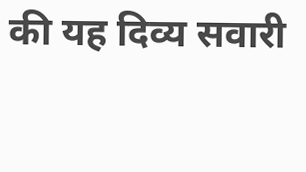की यह दिव्य सवारी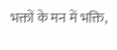भक्तों के मन में भक्ति,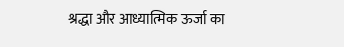श्रद्धा और आध्यात्मिक ऊर्जा का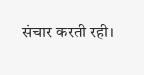संचार करती रही।